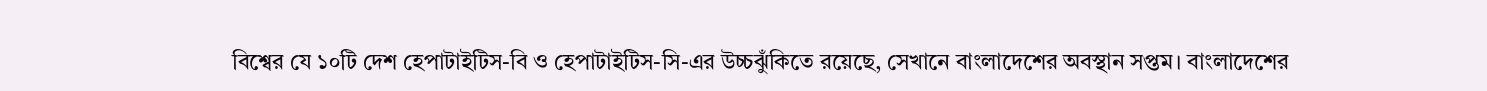বিশ্বের যে ১০টি দেশ হেপাটাইটিস-বি ও হেপাটাইটিস-সি-এর উচ্চঝুঁকিতে রয়েছে, সেখানে বাংলাদেশের অবস্থান সপ্তম। বাংলাদেশের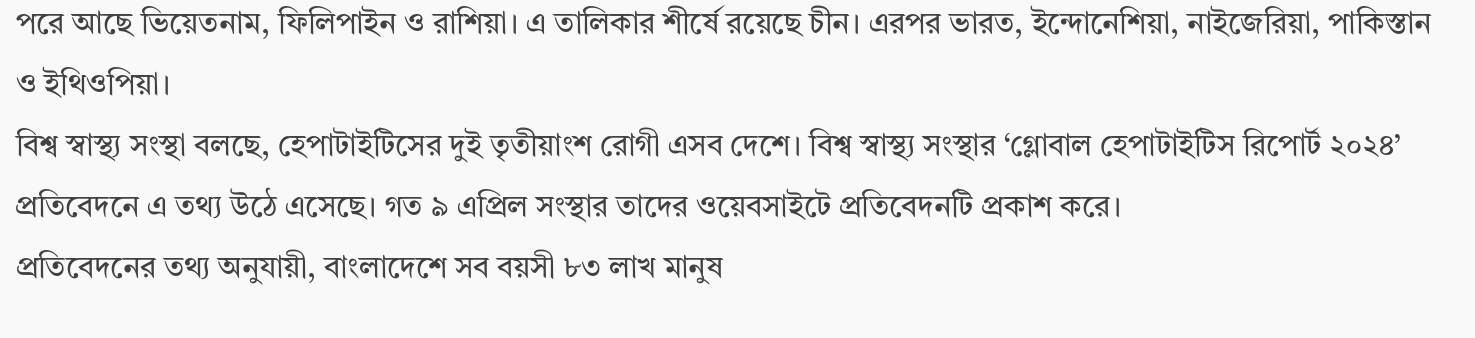পরে আছে ভিয়েতনাম, ফিলিপাইন ও রাশিয়া। এ তালিকার শীর্ষে রয়েছে চীন। এরপর ভারত, ইন্দোনেশিয়া, নাইজেরিয়া, পাকিস্তান ও ইথিওপিয়া।
বিশ্ব স্বাস্থ্য সংস্থা বলছে, হেপাটাইটিসের দুই তৃতীয়াংশ রোগী এসব দেশে। বিশ্ব স্বাস্থ্য সংস্থার ‘গ্লোবাল হেপাটাইটিস রিপোর্ট ২০২৪’ প্রতিবেদনে এ তথ্য উঠে এসেছে। গত ৯ এপ্রিল সংস্থার তাদের ওয়েবসাইটে প্রতিবেদনটি প্রকাশ করে।
প্রতিবেদনের তথ্য অনুযায়ী, বাংলাদেশে সব বয়সী ৮৩ লাখ মানুষ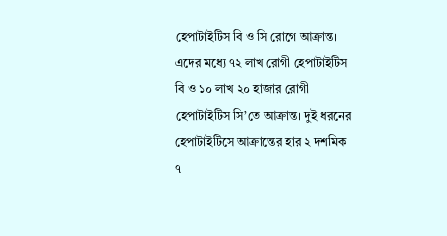হেপাটাইটিস বি ও সি রোগে আক্রান্ত। এদের মধ্যে ৭২ লাখ রোগী হেপাটাইটিস বি ও ১০ লাখ ২০ হাজার রোগী হেপাটাইটিস সি’তে আক্রান্ত। দুই ধরনের হেপাটাইটিসে আক্রান্তের হার ২ দশমিক ৭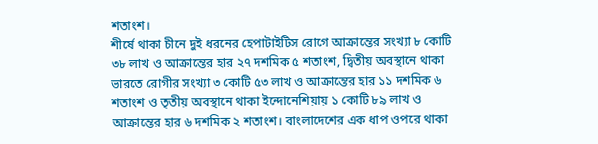শতাংশ।
শীর্ষে থাকা চীনে দুই ধরনের হেপাটাইটিস রোগে আক্রান্তের সংখ্যা ৮ কোটি ৩৮ লাখ ও আক্রান্তের হার ২৭ দশমিক ৫ শতাংশ, দ্বিতীয় অবস্থানে থাকা ভারতে রোগীর সংখ্যা ৩ কোটি ৫৩ লাখ ও আক্রান্তের হার ১১ দশমিক ৬ শতাংশ ও তৃতীয় অবস্থানে থাকা ইন্দোনেশিয়ায় ১ কোটি ৮৯ লাখ ও আক্রান্তের হার ৬ দশমিক ২ শতাংশ। বাংলাদেশের এক ধাপ ওপরে থাকা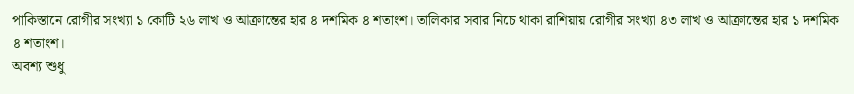পাকিস্তানে রোগীর সংখ্যা ১ কোটি ২৬ লাখ ও আক্রান্তের হার ৪ দশমিক ৪ শতাংশ। তালিকার সবার নিচে থাকা রাশিয়ায় রোগীর সংখ্যা ৪৩ লাখ ও আক্রান্তের হার ১ দশমিক ৪ শতাংশ।
অবশ্য শুধু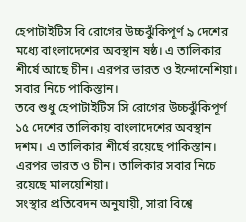হেপাটাইটিস বি রোগের উচ্চঝুঁকিপূর্ণ ৯ দেশের মধ্যে বাংলাদেশের অবস্থান ষষ্ঠ। এ তালিকার শীর্ষে আছে চীন। এরপর ভারত ও ইন্দোনেশিয়া। সবার নিচে পাকিস্তান।
তবে শুধু হেপাটাইটিস সি রোগের উচ্চঝুঁকিপূর্ণ ১৫ দেশের তালিকায় বাংলাদেশের অবস্থান দশম। এ তালিকার শীর্ষে রয়েছে পাকিস্তান। এরপর ভারত ও চীন। তালিকার সবার নিচে রয়েছে মালয়েশিয়া।
সংস্থার প্রতিবেদন অনুযায়ী, সারা বিশ্বে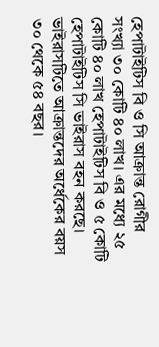হেপাটাইটিস বি ও সি আক্রান্ত রোগীর সংখ্যা ৩০ কোটি ৪০ লাখ। এর মধ্যে ২৫ কোটি ৪০ লাখ হেপাটাইটিস বি ও ৫ কোটি হেপাটাইটিস সি ভাইরাস বহন করছে। ভাইরাসটিতে আক্রান্তদের অর্ধেকের বয়স ৩০ থেকে ৫৪ বছর।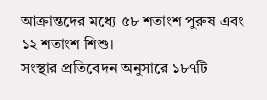আক্রান্তদের মধ্যে ৫৮ শতাংশ পুরুষ এবং ১২ শতাংশ শিশু।
সংস্থার প্রতিবেদন অনুসারে ১৮৭টি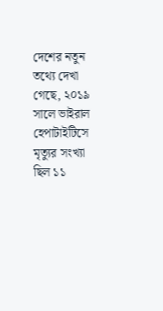দেশের নতুন তথ্যে দেখা গেছে, ২০১৯ সালে ভাইরাল হেপাটাইটিসে মৃত্যুর সংখ্যা ছিল ১১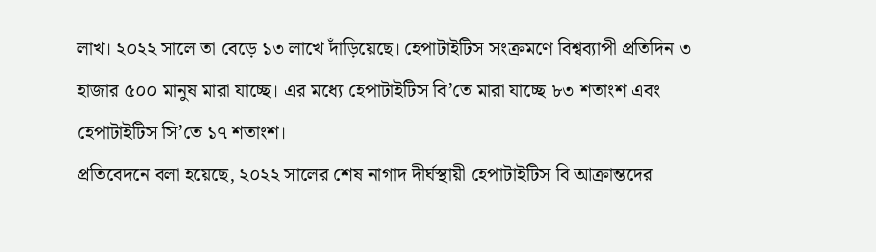লাখ। ২০২২ সালে তা বেড়ে ১৩ লাখে দাঁড়িয়েছে। হেপাটাইটিস সংক্রমণে বিশ্বব্যাপী প্রতিদিন ৩ হাজার ৫০০ মানুষ মারা যাচ্ছে। এর মধ্যে হেপাটাইটিস বি’তে মারা যাচ্ছে ৮৩ শতাংশ এবং হেপাটাইটিস সি’তে ১৭ শতাংশ।
প্রতিবেদনে বলা হয়েছে, ২০২২ সালের শেষ নাগাদ দীর্ঘস্থায়ী হেপাটাইটিস বি আক্রান্তদের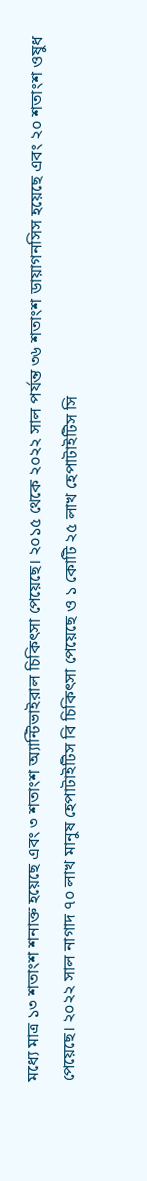মধ্যে মাত্র ১৩ শতাংশ শনাক্ত হয়েছে এবং ৩ শতাংশ অ্যান্টিভাইরাল চিকিৎসা পেয়েছে। ২০১৫ থেকে ২০২২ সাল পর্যন্ত ৩৬ শতাংশ ডায়াগনসিস হয়েছে এবং ২০ শতাংশ ওষুধ পেয়েছে। ২০২২ সাল নাগাদ ৭০ লাখ মানুষ হেপাটাইটিস বি চিকিৎসা পেয়েছে ও ১ কোটি ২৫ লাখ হেপাটাইটিস সি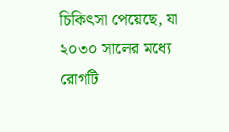চিকিৎসা পেয়েছে, যা ২০৩০ সালের মধ্যে রোগটি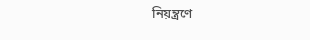নিয়ন্ত্রণে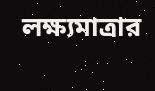লক্ষ্যমাত্রার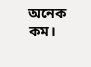অনেক কম।